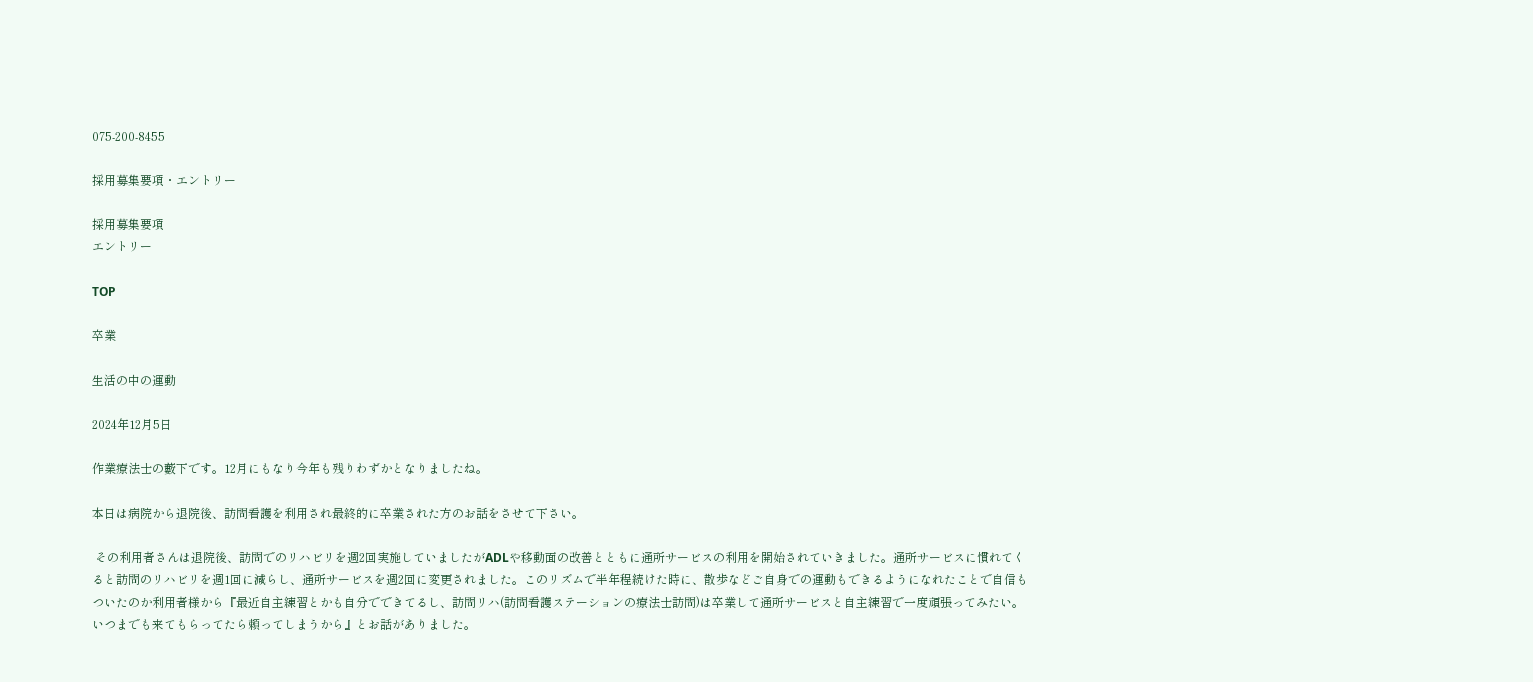075-200-8455

採用募集要項・エントリー

採用募集要項
エントリー

TOP

卒業

生活の中の運動

2024年12月5日

作業療法士の藪下です。12月にもなり今年も残りわずかとなりましたね。

本日は病院から退院後、訪問看護を利用され最終的に卒業された方のお話をさせて下さい。

 その利用者さんは退院後、訪問でのリハビリを週2回実施していましたがADLや移動面の改善とともに通所サービスの利用を開始されていきました。通所サービスに慣れてくると訪問のリハビリを週1回に減らし、通所サービスを週2回に変更されました。このリズムで半年程続けた時に、散歩などご自身での運動もできるようになれたことで自信もついたのか利用者様から『最近自主練習とかも自分でできてるし、訪問リハ(訪問看護ステーションの療法士訪問)は卒業して通所サービスと自主練習で一度頑張ってみたい。いつまでも来てもらってたら頼ってしまうから』とお話がありました。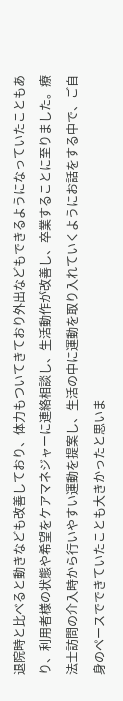退院時と比べると動きなども改善しており、体力もついてきており外出などもできるようになっていたこともあり、利用者様の状態や希望をケアマネジャーに連絡相談し、生活動作が改善し、卒業することに至りました。療法士訪問の介入時から行いやすい運動を提案し、生活の中に運動を取り入れていくようにお話をする中で、ご自身のペースでできていたことも大きかったと思いま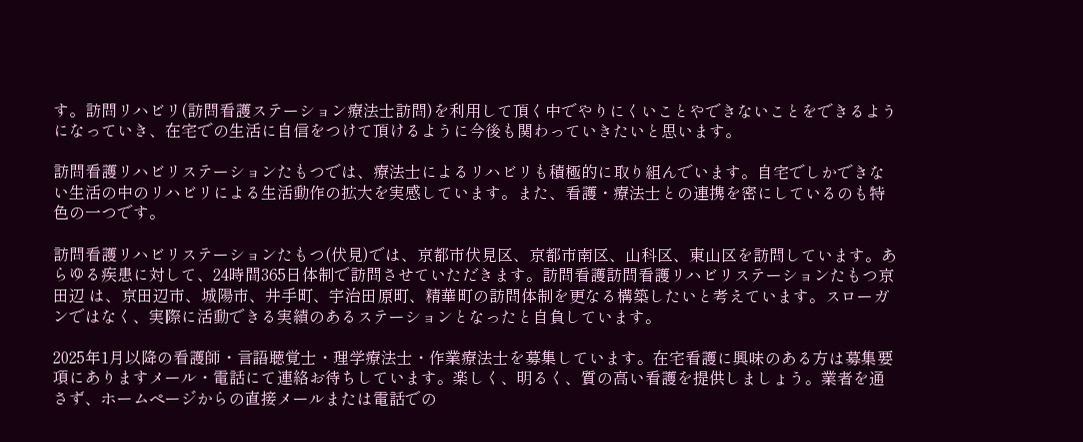す。訪問リハビリ(訪問看護ステーション療法士訪問)を利用して頂く中でやりにくいことやできないことをできるようになっていき、在宅での生活に自信をつけて頂けるように今後も関わっていきたいと思います。

訪問看護リハビリステーションたもつでは、療法士によるリハビリも積極的に取り組んでいます。自宅でしかできない生活の中のリハビリによる生活動作の拡大を実感しています。また、看護・療法士との連携を密にしているのも特色の一つです。

訪問看護リハビリステーションたもつ(伏見)では、京都市伏見区、京都市南区、山科区、東山区を訪問しています。あらゆる疾患に対して、24時間365日体制で訪問させていただきます。訪問看護訪問看護リハビリステーションたもつ京田辺 は、京田辺市、城陽市、井手町、宇治田原町、精華町の訪問体制を更なる構築したいと考えています。スローガンではなく、実際に活動できる実績のあるステーションとなったと自負しています。

2025年1月以降の看護師・言語聴覚士・理学療法士・作業療法士を募集しています。在宅看護に興味のある方は募集要項にありますメール・電話にて連絡お待ちしています。楽しく、明るく、質の高い看護を提供しましょう。業者を通さず、ホームページからの直接メールまたは電話での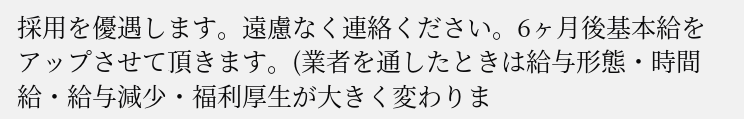採用を優遇します。遠慮なく連絡ください。6ヶ月後基本給をアップさせて頂きます。(業者を通したときは給与形態・時間給・給与減少・福利厚生が大きく変わりま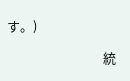す。)

                                統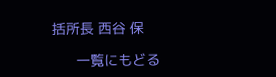括所長 西谷 保

      一覧にもどる